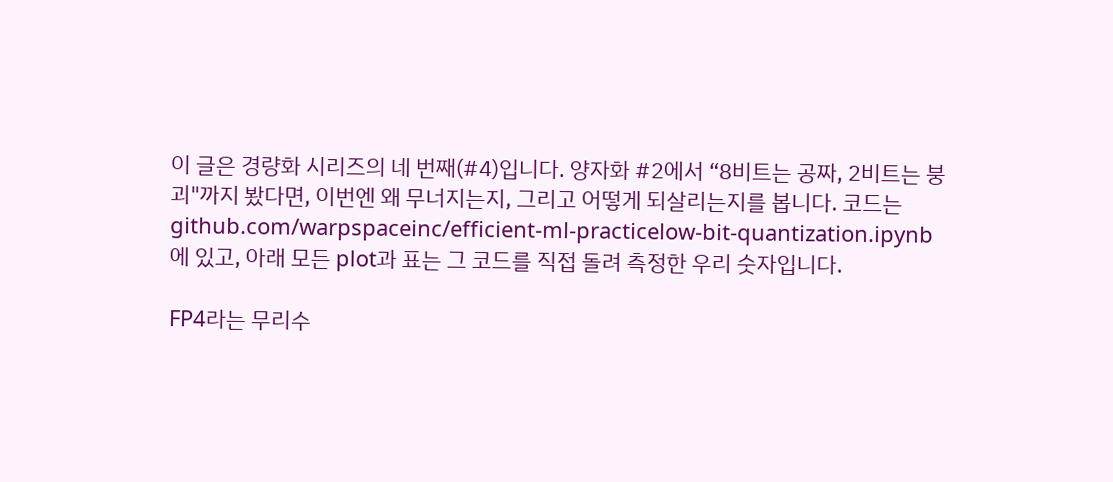이 글은 경량화 시리즈의 네 번째(#4)입니다. 양자화 #2에서 “8비트는 공짜, 2비트는 붕괴"까지 봤다면, 이번엔 왜 무너지는지, 그리고 어떻게 되살리는지를 봅니다. 코드는 github.com/warpspaceinc/efficient-ml-practicelow-bit-quantization.ipynb에 있고, 아래 모든 plot과 표는 그 코드를 직접 돌려 측정한 우리 숫자입니다.

FP4라는 무리수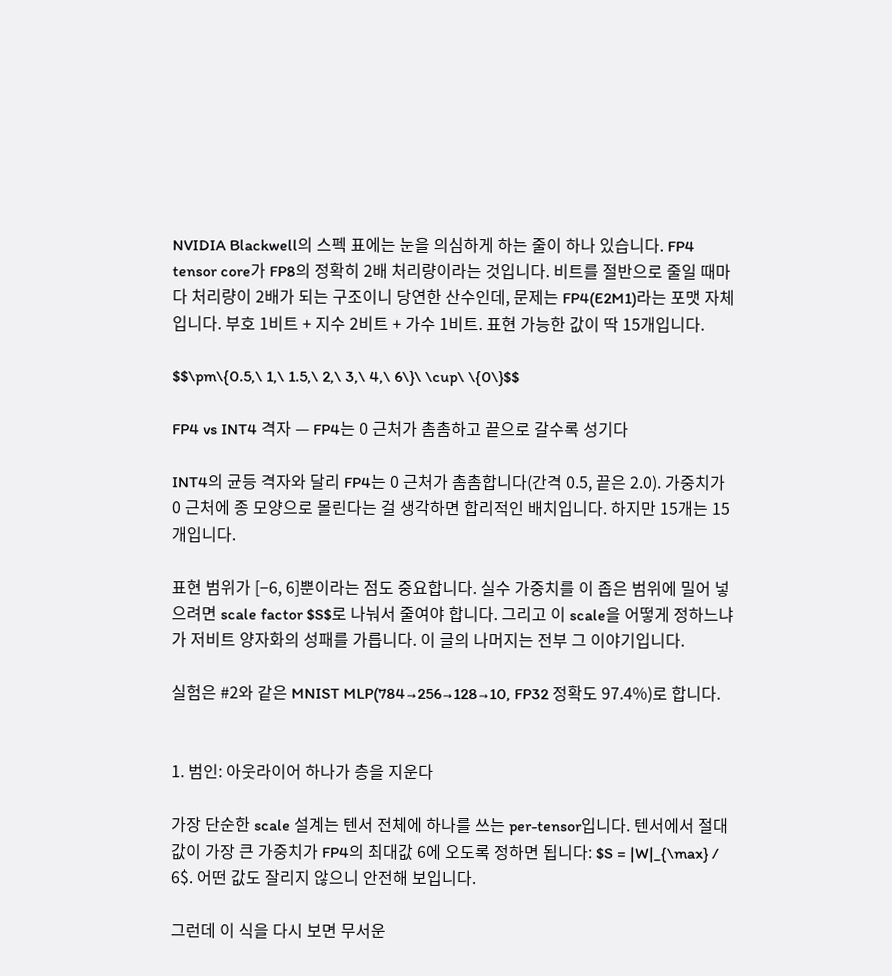NVIDIA Blackwell의 스펙 표에는 눈을 의심하게 하는 줄이 하나 있습니다. FP4 tensor core가 FP8의 정확히 2배 처리량이라는 것입니다. 비트를 절반으로 줄일 때마다 처리량이 2배가 되는 구조이니 당연한 산수인데, 문제는 FP4(E2M1)라는 포맷 자체입니다. 부호 1비트 + 지수 2비트 + 가수 1비트. 표현 가능한 값이 딱 15개입니다.

$$\pm\{0.5,\ 1,\ 1.5,\ 2,\ 3,\ 4,\ 6\}\ \cup\ \{0\}$$

FP4 vs INT4 격자 — FP4는 0 근처가 촘촘하고 끝으로 갈수록 성기다

INT4의 균등 격자와 달리 FP4는 0 근처가 촘촘합니다(간격 0.5, 끝은 2.0). 가중치가 0 근처에 종 모양으로 몰린다는 걸 생각하면 합리적인 배치입니다. 하지만 15개는 15개입니다.

표현 범위가 [−6, 6]뿐이라는 점도 중요합니다. 실수 가중치를 이 좁은 범위에 밀어 넣으려면 scale factor $S$로 나눠서 줄여야 합니다. 그리고 이 scale을 어떻게 정하느냐가 저비트 양자화의 성패를 가릅니다. 이 글의 나머지는 전부 그 이야기입니다.

실험은 #2와 같은 MNIST MLP(784→256→128→10, FP32 정확도 97.4%)로 합니다.


1. 범인: 아웃라이어 하나가 층을 지운다

가장 단순한 scale 설계는 텐서 전체에 하나를 쓰는 per-tensor입니다. 텐서에서 절대값이 가장 큰 가중치가 FP4의 최대값 6에 오도록 정하면 됩니다: $S = |W|_{\max} / 6$. 어떤 값도 잘리지 않으니 안전해 보입니다.

그런데 이 식을 다시 보면 무서운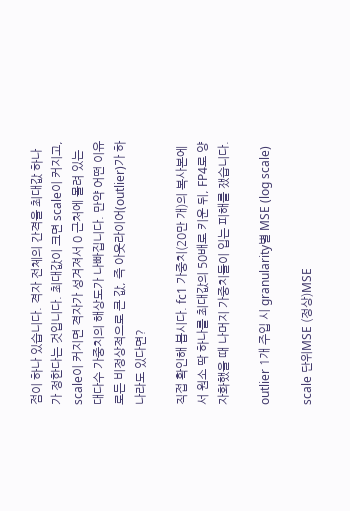점이 하나 있습니다. 격자 전체의 간격을 최대값 하나가 정한다는 것입니다. 최대값이 크면 scale이 커지고, scale이 커지면 격자가 성겨져서 0 근처에 몰려 있는 대다수 가중치의 해상도가 나빠집니다. 만약 어떤 이유로든 비정상적으로 큰 값, 즉 아웃라이어(outlier)가 하나라도 있다면?

직접 확인해 봅시다. fc1 가중치(20만 개)의 복사본에서 원소 딱 하나를 최대값의 50배로 키운 뒤, FP4로 양자화했을 때 나머지 가중치들이 입는 피해를 쟀습니다.

outlier 1개 주입 시 granularity별 MSE (log scale)

scale 단위MSE (정상)MSE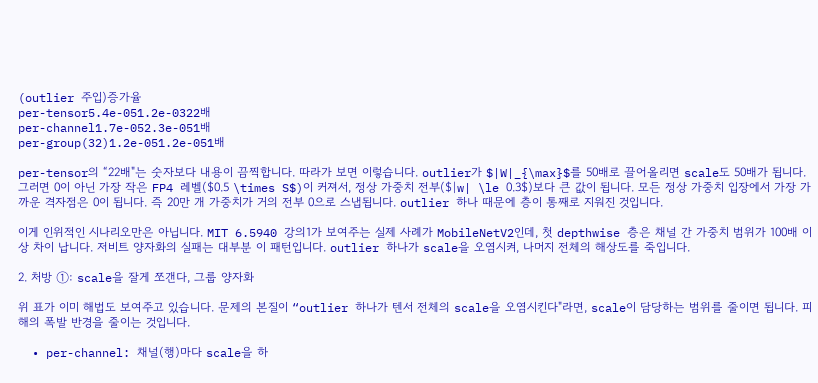(outlier 주입)증가율
per-tensor5.4e-051.2e-0322배
per-channel1.7e-052.3e-051배
per-group(32)1.2e-051.2e-051배

per-tensor의 “22배"는 숫자보다 내용이 끔찍합니다. 따라가 보면 이렇습니다. outlier가 $|W|_{\max}$를 50배로 끌어올리면 scale도 50배가 됩니다. 그러면 0이 아닌 가장 작은 FP4 레벨($0.5 \times S$)이 커져서, 정상 가중치 전부($|w| \le 0.3$)보다 큰 값이 됩니다. 모든 정상 가중치 입장에서 가장 가까운 격자점은 0이 됩니다. 즉 20만 개 가중치가 거의 전부 0으로 스냅됩니다. outlier 하나 때문에 층이 통째로 지워진 것입니다.

이게 인위적인 시나리오만은 아닙니다. MIT 6.5940 강의1가 보여주는 실제 사례가 MobileNetV2인데, 첫 depthwise 층은 채널 간 가중치 범위가 100배 이상 차이 납니다. 저비트 양자화의 실패는 대부분 이 패턴입니다. outlier 하나가 scale을 오염시켜, 나머지 전체의 해상도를 죽입니다.

2. 처방 ①: scale을 잘게 쪼갠다, 그룹 양자화

위 표가 이미 해법도 보여주고 있습니다. 문제의 본질이 “outlier 하나가 텐서 전체의 scale을 오염시킨다"라면, scale이 담당하는 범위를 줄이면 됩니다. 피해의 폭발 반경을 줄이는 것입니다.

  • per-channel: 채널(행)마다 scale을 하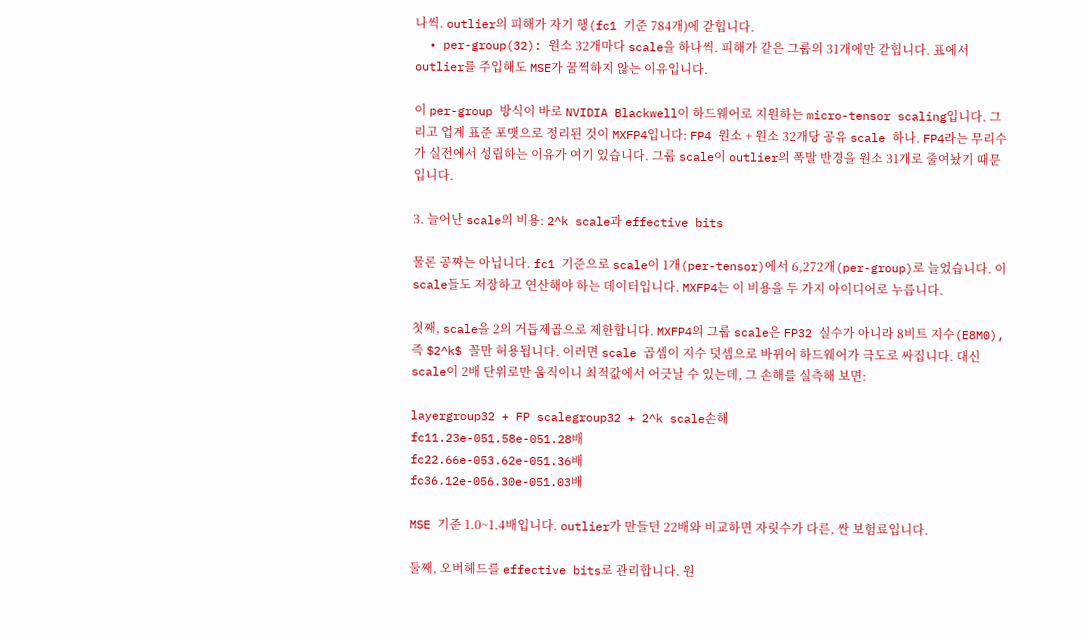나씩. outlier의 피해가 자기 행(fc1 기준 784개)에 갇힙니다.
  • per-group(32): 원소 32개마다 scale을 하나씩. 피해가 같은 그룹의 31개에만 갇힙니다. 표에서 outlier를 주입해도 MSE가 꿈쩍하지 않는 이유입니다.

이 per-group 방식이 바로 NVIDIA Blackwell이 하드웨어로 지원하는 micro-tensor scaling입니다. 그리고 업계 표준 포맷으로 정리된 것이 MXFP4입니다: FP4 원소 + 원소 32개당 공유 scale 하나. FP4라는 무리수가 실전에서 성립하는 이유가 여기 있습니다. 그룹 scale이 outlier의 폭발 반경을 원소 31개로 줄여놨기 때문입니다.

3. 늘어난 scale의 비용: 2^k scale과 effective bits

물론 공짜는 아닙니다. fc1 기준으로 scale이 1개(per-tensor)에서 6,272개(per-group)로 늘었습니다. 이 scale들도 저장하고 연산해야 하는 데이터입니다. MXFP4는 이 비용을 두 가지 아이디어로 누릅니다.

첫째, scale을 2의 거듭제곱으로 제한합니다. MXFP4의 그룹 scale은 FP32 실수가 아니라 8비트 지수(E8M0), 즉 $2^k$ 꼴만 허용됩니다. 이러면 scale 곱셈이 지수 덧셈으로 바뀌어 하드웨어가 극도로 싸집니다. 대신 scale이 2배 단위로만 움직이니 최적값에서 어긋날 수 있는데, 그 손해를 실측해 보면:

layergroup32 + FP scalegroup32 + 2^k scale손해
fc11.23e-051.58e-051.28배
fc22.66e-053.62e-051.36배
fc36.12e-056.30e-051.03배

MSE 기준 1.0~1.4배입니다. outlier가 만들던 22배와 비교하면 자릿수가 다른, 싼 보험료입니다.

둘째, 오버헤드를 effective bits로 관리합니다. 원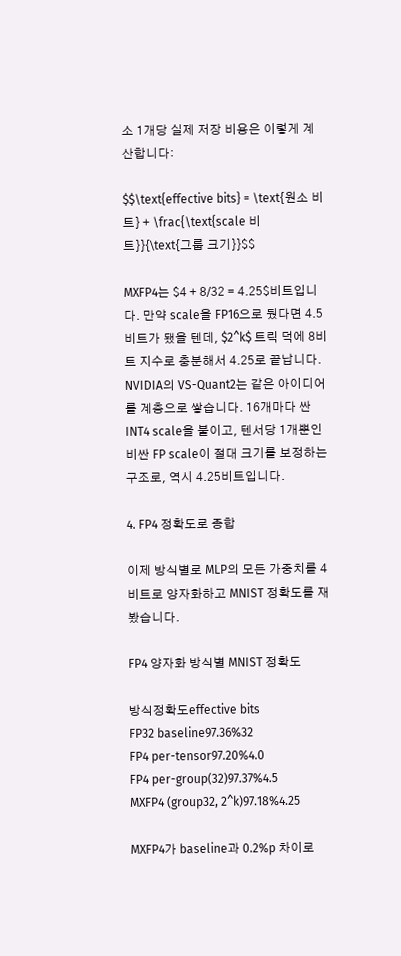소 1개당 실제 저장 비용은 이렇게 계산합니다:

$$\text{effective bits} = \text{원소 비트} + \frac{\text{scale 비트}}{\text{그룹 크기}}$$

MXFP4는 $4 + 8/32 = 4.25$비트입니다. 만약 scale을 FP16으로 뒀다면 4.5비트가 됐을 텐데, $2^k$ 트릭 덕에 8비트 지수로 충분해서 4.25로 끝납니다. NVIDIA의 VS-Quant2는 같은 아이디어를 계층으로 쌓습니다. 16개마다 싼 INT4 scale을 붙이고, 텐서당 1개뿐인 비싼 FP scale이 절대 크기를 보정하는 구조로, 역시 4.25비트입니다.

4. FP4 정확도로 종합

이제 방식별로 MLP의 모든 가중치를 4비트로 양자화하고 MNIST 정확도를 재봤습니다.

FP4 양자화 방식별 MNIST 정확도

방식정확도effective bits
FP32 baseline97.36%32
FP4 per-tensor97.20%4.0
FP4 per-group(32)97.37%4.5
MXFP4 (group32, 2^k)97.18%4.25

MXFP4가 baseline과 0.2%p 차이로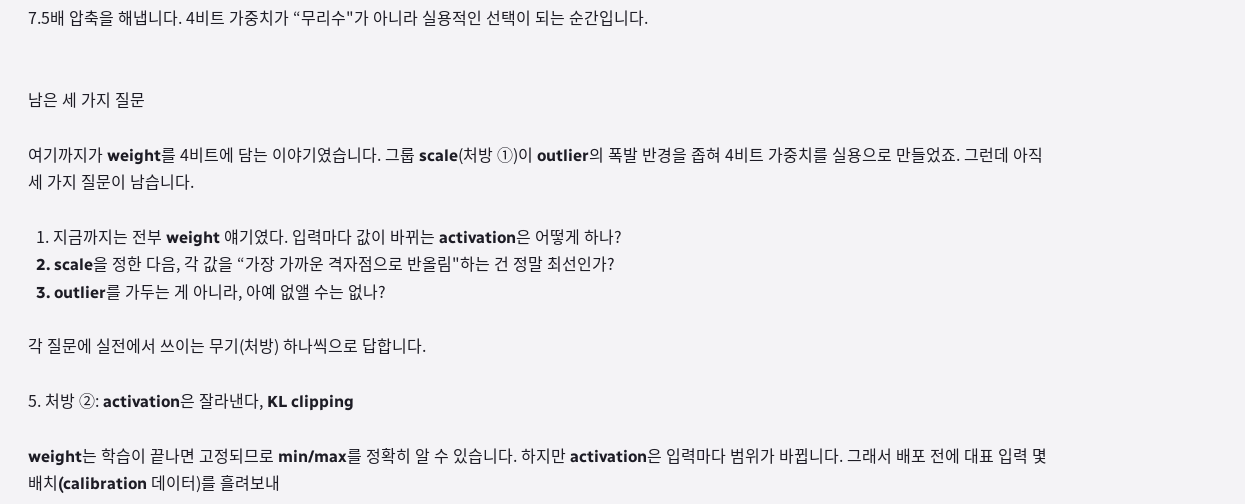7.5배 압축을 해냅니다. 4비트 가중치가 “무리수"가 아니라 실용적인 선택이 되는 순간입니다.


남은 세 가지 질문

여기까지가 weight를 4비트에 담는 이야기였습니다. 그룹 scale(처방 ①)이 outlier의 폭발 반경을 좁혀 4비트 가중치를 실용으로 만들었죠. 그런데 아직 세 가지 질문이 남습니다.

  1. 지금까지는 전부 weight 얘기였다. 입력마다 값이 바뀌는 activation은 어떻게 하나?
  2. scale을 정한 다음, 각 값을 “가장 가까운 격자점으로 반올림"하는 건 정말 최선인가?
  3. outlier를 가두는 게 아니라, 아예 없앨 수는 없나?

각 질문에 실전에서 쓰이는 무기(처방) 하나씩으로 답합니다.

5. 처방 ②: activation은 잘라낸다, KL clipping

weight는 학습이 끝나면 고정되므로 min/max를 정확히 알 수 있습니다. 하지만 activation은 입력마다 범위가 바뀝니다. 그래서 배포 전에 대표 입력 몇 배치(calibration 데이터)를 흘려보내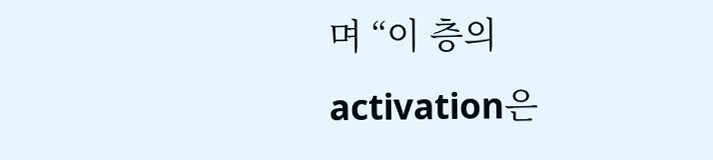며 “이 층의 activation은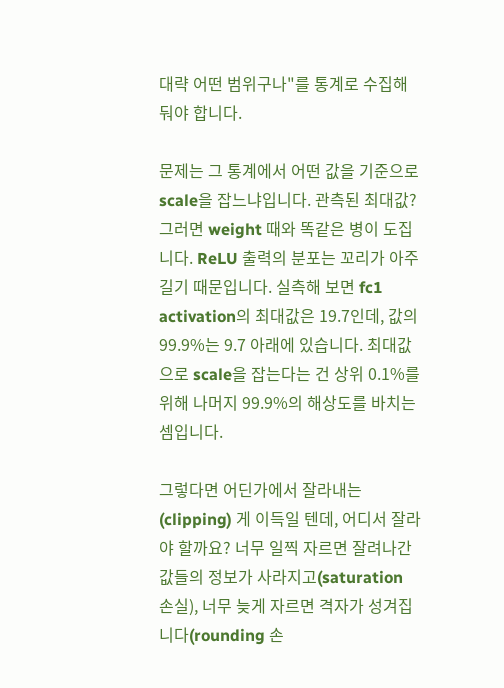대략 어떤 범위구나"를 통계로 수집해 둬야 합니다.

문제는 그 통계에서 어떤 값을 기준으로 scale을 잡느냐입니다. 관측된 최대값? 그러면 weight 때와 똑같은 병이 도집니다. ReLU 출력의 분포는 꼬리가 아주 길기 때문입니다. 실측해 보면 fc1 activation의 최대값은 19.7인데, 값의 99.9%는 9.7 아래에 있습니다. 최대값으로 scale을 잡는다는 건 상위 0.1%를 위해 나머지 99.9%의 해상도를 바치는 셈입니다.

그렇다면 어딘가에서 잘라내는(clipping) 게 이득일 텐데, 어디서 잘라야 할까요? 너무 일찍 자르면 잘려나간 값들의 정보가 사라지고(saturation 손실), 너무 늦게 자르면 격자가 성겨집니다(rounding 손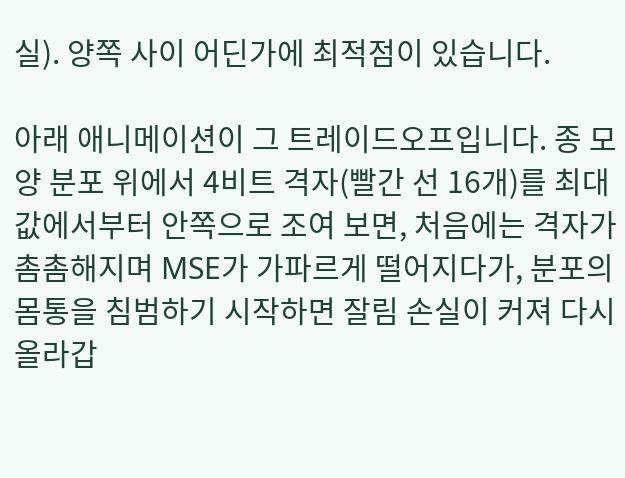실). 양쪽 사이 어딘가에 최적점이 있습니다.

아래 애니메이션이 그 트레이드오프입니다. 종 모양 분포 위에서 4비트 격자(빨간 선 16개)를 최대값에서부터 안쪽으로 조여 보면, 처음에는 격자가 촘촘해지며 MSE가 가파르게 떨어지다가, 분포의 몸통을 침범하기 시작하면 잘림 손실이 커져 다시 올라갑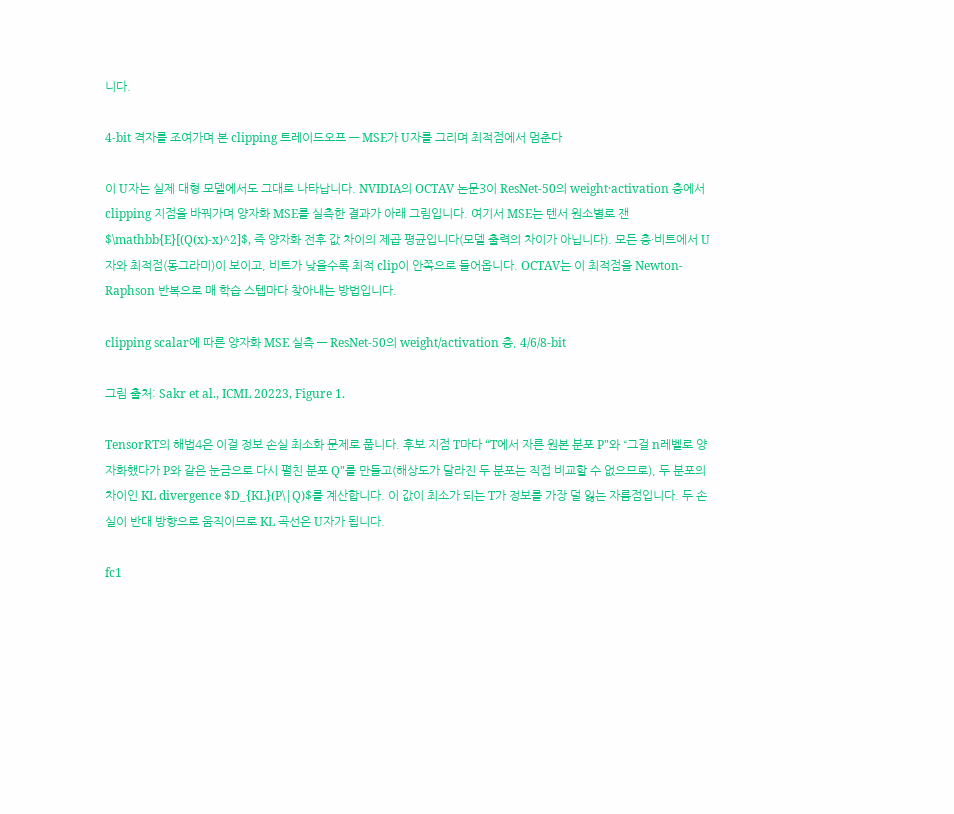니다.

4-bit 격자를 조여가며 본 clipping 트레이드오프 — MSE가 U자를 그리며 최적점에서 멈춘다

이 U자는 실제 대형 모델에서도 그대로 나타납니다. NVIDIA의 OCTAV 논문3이 ResNet-50의 weight·activation 층에서 clipping 지점을 바꿔가며 양자화 MSE를 실측한 결과가 아래 그림입니다. 여기서 MSE는 텐서 원소별로 잰 $\mathbb{E}[(Q(x)-x)^2]$, 즉 양자화 전후 값 차이의 제곱 평균입니다(모델 출력의 차이가 아닙니다). 모든 층·비트에서 U자와 최적점(동그라미)이 보이고, 비트가 낮을수록 최적 clip이 안쪽으로 들어옵니다. OCTAV는 이 최적점을 Newton-Raphson 반복으로 매 학습 스텝마다 찾아내는 방법입니다.

clipping scalar에 따른 양자화 MSE 실측 — ResNet-50의 weight/activation 층, 4/6/8-bit

그림 출처: Sakr et al., ICML 20223, Figure 1.

TensorRT의 해법4은 이걸 정보 손실 최소화 문제로 풉니다. 후보 지점 T마다 “T에서 자른 원본 분포 P"와 “그걸 n레벨로 양자화했다가 P와 같은 눈금으로 다시 펼친 분포 Q"를 만들고(해상도가 달라진 두 분포는 직접 비교할 수 없으므로), 두 분포의 차이인 KL divergence $D_{KL}(P\|Q)$를 계산합니다. 이 값이 최소가 되는 T가 정보를 가장 덜 잃는 자름점입니다. 두 손실이 반대 방향으로 움직이므로 KL 곡선은 U자가 됩니다.

fc1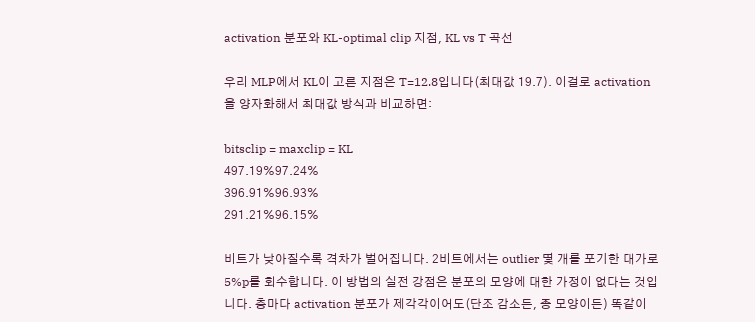activation 분포와 KL-optimal clip 지점, KL vs T 곡선

우리 MLP에서 KL이 고른 지점은 T=12.8입니다(최대값 19.7). 이걸로 activation을 양자화해서 최대값 방식과 비교하면:

bitsclip = maxclip = KL
497.19%97.24%
396.91%96.93%
291.21%96.15%

비트가 낮아질수록 격차가 벌어집니다. 2비트에서는 outlier 몇 개를 포기한 대가로 5%p를 회수합니다. 이 방법의 실전 강점은 분포의 모양에 대한 가정이 없다는 것입니다. 층마다 activation 분포가 제각각이어도(단조 감소든, 종 모양이든) 똑같이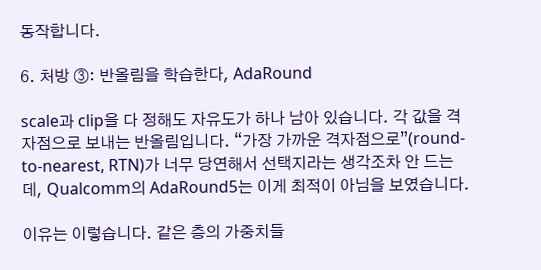동작합니다.

6. 처방 ③: 반올림을 학습한다, AdaRound

scale과 clip을 다 정해도 자유도가 하나 남아 있습니다. 각 값을 격자점으로 보내는 반올림입니다. “가장 가까운 격자점으로”(round-to-nearest, RTN)가 너무 당연해서 선택지라는 생각조차 안 드는데, Qualcomm의 AdaRound5는 이게 최적이 아님을 보였습니다.

이유는 이렇습니다. 같은 층의 가중치들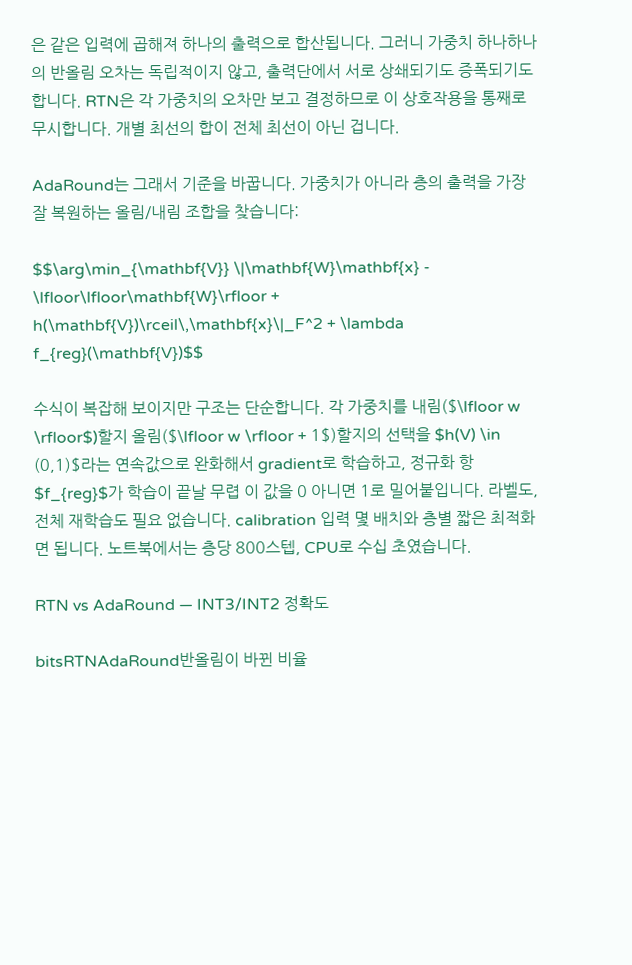은 같은 입력에 곱해져 하나의 출력으로 합산됩니다. 그러니 가중치 하나하나의 반올림 오차는 독립적이지 않고, 출력단에서 서로 상쇄되기도 증폭되기도 합니다. RTN은 각 가중치의 오차만 보고 결정하므로 이 상호작용을 통째로 무시합니다. 개별 최선의 합이 전체 최선이 아닌 겁니다.

AdaRound는 그래서 기준을 바꿉니다. 가중치가 아니라 층의 출력을 가장 잘 복원하는 올림/내림 조합을 찾습니다:

$$\arg\min_{\mathbf{V}} \|\mathbf{W}\mathbf{x} - \lfloor\lfloor\mathbf{W}\rfloor + h(\mathbf{V})\rceil\,\mathbf{x}\|_F^2 + \lambda f_{reg}(\mathbf{V})$$

수식이 복잡해 보이지만 구조는 단순합니다. 각 가중치를 내림($\lfloor w \rfloor$)할지 올림($\lfloor w \rfloor + 1$)할지의 선택을 $h(V) \in (0,1)$라는 연속값으로 완화해서 gradient로 학습하고, 정규화 항 $f_{reg}$가 학습이 끝날 무렵 이 값을 0 아니면 1로 밀어붙입니다. 라벨도, 전체 재학습도 필요 없습니다. calibration 입력 몇 배치와 층별 짧은 최적화면 됩니다. 노트북에서는 층당 800스텝, CPU로 수십 초였습니다.

RTN vs AdaRound — INT3/INT2 정확도

bitsRTNAdaRound반올림이 바뀐 비율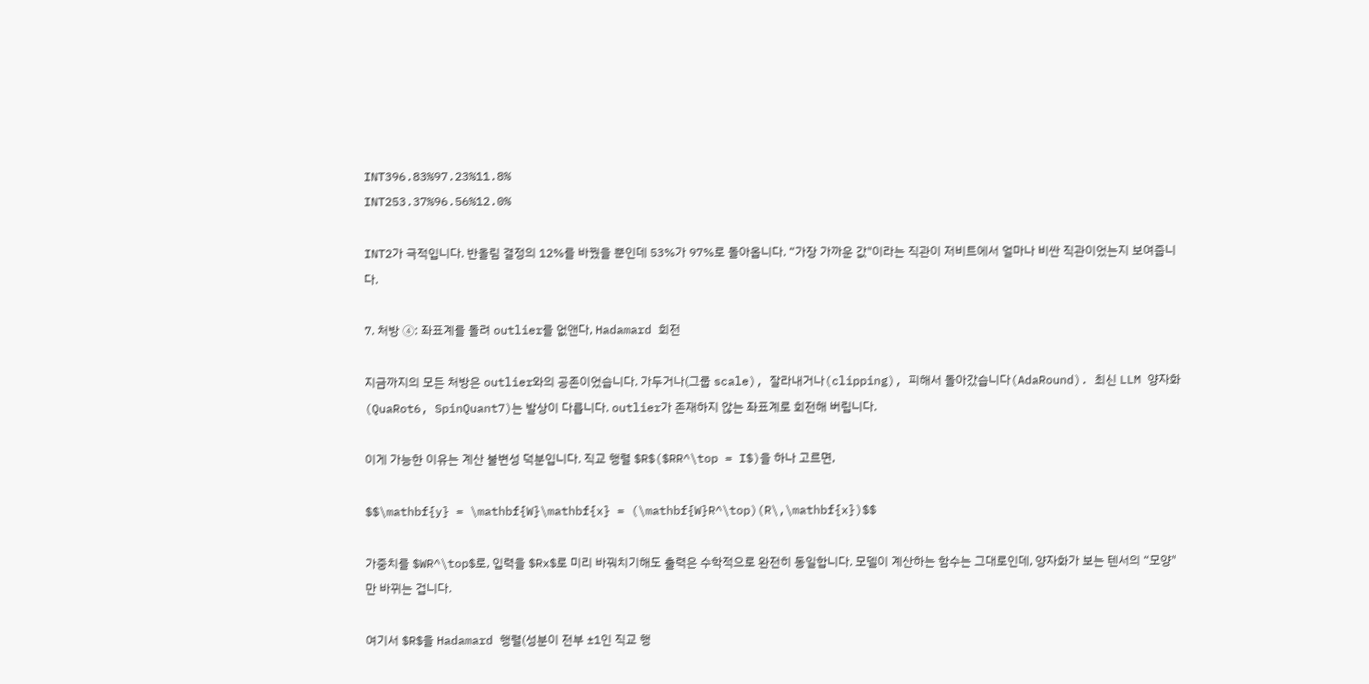INT396.83%97.23%11.8%
INT253.37%96.56%12.0%

INT2가 극적입니다. 반올림 결정의 12%를 바꿨을 뿐인데 53%가 97%로 돌아옵니다. “가장 가까운 값"이라는 직관이 저비트에서 얼마나 비싼 직관이었는지 보여줍니다.

7. 처방 ④: 좌표계를 돌려 outlier를 없앤다, Hadamard 회전

지금까지의 모든 처방은 outlier와의 공존이었습니다. 가두거나(그룹 scale), 잘라내거나(clipping), 피해서 돌아갔습니다(AdaRound). 최신 LLM 양자화(QuaRot6, SpinQuant7)는 발상이 다릅니다. outlier가 존재하지 않는 좌표계로 회전해 버립니다.

이게 가능한 이유는 계산 불변성 덕분입니다. 직교 행렬 $R$($RR^\top = I$)을 하나 고르면,

$$\mathbf{y} = \mathbf{W}\mathbf{x} = (\mathbf{W}R^\top)(R\,\mathbf{x})$$

가중치를 $WR^\top$로, 입력을 $Rx$로 미리 바꿔치기해도 출력은 수학적으로 완전히 동일합니다. 모델이 계산하는 함수는 그대로인데, 양자화가 보는 텐서의 “모양"만 바뀌는 겁니다.

여기서 $R$을 Hadamard 행렬(성분이 전부 ±1인 직교 행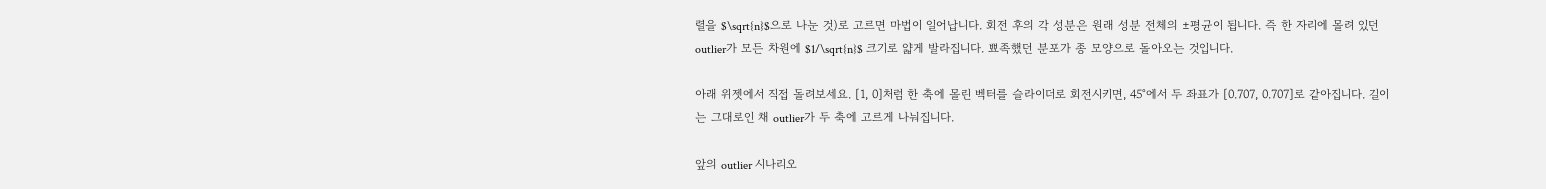렬을 $\sqrt{n}$으로 나눈 것)로 고르면 마법이 일어납니다. 회전 후의 각 성분은 원래 성분 전체의 ±평균이 됩니다. 즉 한 자리에 몰려 있던 outlier가 모든 차원에 $1/\sqrt{n}$ 크기로 얇게 발라집니다. 뾰족했던 분포가 종 모양으로 돌아오는 것입니다.

아래 위젯에서 직접 돌려보세요. [1, 0]처럼 한 축에 몰린 벡터를 슬라이더로 회전시키면, 45°에서 두 좌표가 [0.707, 0.707]로 같아집니다. 길이는 그대로인 채 outlier가 두 축에 고르게 나눠집니다.

앞의 outlier 시나리오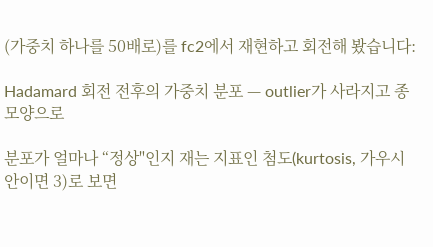(가중치 하나를 50배로)를 fc2에서 재현하고 회전해 봤습니다:

Hadamard 회전 전후의 가중치 분포 — outlier가 사라지고 종 모양으로

분포가 얼마나 “정상"인지 재는 지표인 첨도(kurtosis, 가우시안이면 3)로 보면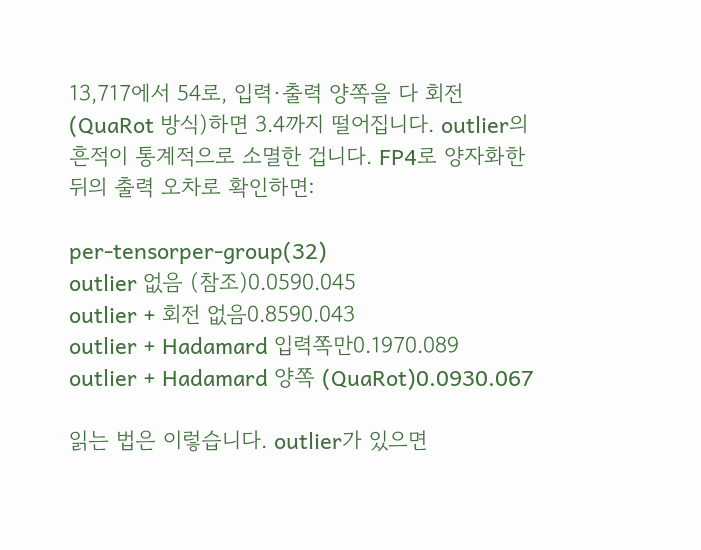13,717에서 54로, 입력·출력 양쪽을 다 회전(QuaRot 방식)하면 3.4까지 떨어집니다. outlier의 흔적이 통계적으로 소멸한 겁니다. FP4로 양자화한 뒤의 출력 오차로 확인하면:

per-tensorper-group(32)
outlier 없음 (참조)0.0590.045
outlier + 회전 없음0.8590.043
outlier + Hadamard 입력쪽만0.1970.089
outlier + Hadamard 양쪽 (QuaRot)0.0930.067

읽는 법은 이렇습니다. outlier가 있으면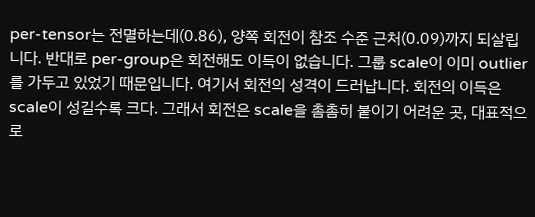per-tensor는 전멸하는데(0.86), 양쪽 회전이 참조 수준 근처(0.09)까지 되살립니다. 반대로 per-group은 회전해도 이득이 없습니다. 그룹 scale이 이미 outlier를 가두고 있었기 때문입니다. 여기서 회전의 성격이 드러납니다. 회전의 이득은 scale이 성길수록 크다. 그래서 회전은 scale을 촘촘히 붙이기 어려운 곳, 대표적으로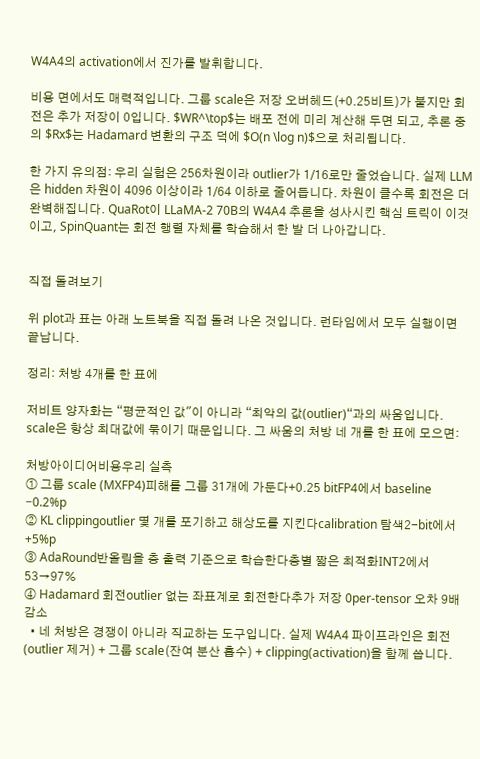W4A4의 activation에서 진가를 발휘합니다.

비용 면에서도 매력적입니다. 그룹 scale은 저장 오버헤드(+0.25비트)가 붙지만 회전은 추가 저장이 0입니다. $WR^\top$는 배포 전에 미리 계산해 두면 되고, 추론 중의 $Rx$는 Hadamard 변환의 구조 덕에 $O(n \log n)$으로 처리됩니다.

한 가지 유의점: 우리 실험은 256차원이라 outlier가 1/16로만 줄었습니다. 실제 LLM은 hidden 차원이 4096 이상이라 1/64 이하로 줄어듭니다. 차원이 클수록 회전은 더 완벽해집니다. QuaRot이 LLaMA-2 70B의 W4A4 추론을 성사시킨 핵심 트릭이 이것이고, SpinQuant는 회전 행렬 자체를 학습해서 한 발 더 나아갑니다.


직접 돌려보기

위 plot과 표는 아래 노트북을 직접 돌려 나온 것입니다. 런타임에서 모두 실행이면 끝납니다.

정리: 처방 4개를 한 표에

저비트 양자화는 “평균적인 값"이 아니라 “최악의 값(outlier)“과의 싸움입니다. scale은 항상 최대값에 묶이기 때문입니다. 그 싸움의 처방 네 개를 한 표에 모으면:

처방아이디어비용우리 실측
① 그룹 scale (MXFP4)피해를 그룹 31개에 가둔다+0.25 bitFP4에서 baseline −0.2%p
② KL clippingoutlier 몇 개를 포기하고 해상도를 지킨다calibration 탐색2-bit에서 +5%p
③ AdaRound반올림을 층 출력 기준으로 학습한다층별 짧은 최적화INT2에서 53→97%
④ Hadamard 회전outlier 없는 좌표계로 회전한다추가 저장 0per-tensor 오차 9배 감소
  • 네 처방은 경쟁이 아니라 직교하는 도구입니다. 실제 W4A4 파이프라인은 회전(outlier 제거) + 그룹 scale(잔여 분산 흡수) + clipping(activation)을 함께 씁니다.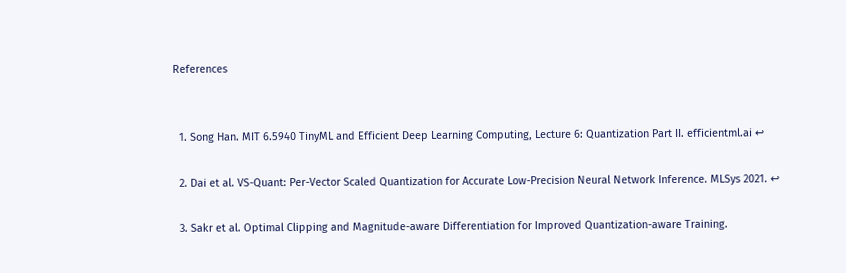References


  1. Song Han. MIT 6.5940 TinyML and Efficient Deep Learning Computing, Lecture 6: Quantization Part II. efficientml.ai ↩

  2. Dai et al. VS-Quant: Per-Vector Scaled Quantization for Accurate Low-Precision Neural Network Inference. MLSys 2021. ↩

  3. Sakr et al. Optimal Clipping and Magnitude-aware Differentiation for Improved Quantization-aware Training.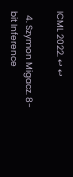ICML 2022. ↩ ↩

  4. Szymon Migacz. 8-bit Inference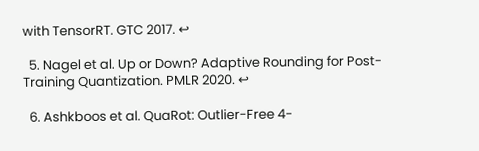with TensorRT. GTC 2017. ↩

  5. Nagel et al. Up or Down? Adaptive Rounding for Post-Training Quantization. PMLR 2020. ↩

  6. Ashkboos et al. QuaRot: Outlier-Free 4-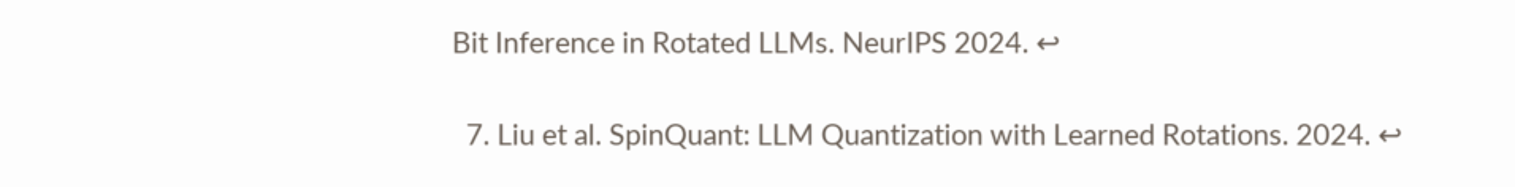Bit Inference in Rotated LLMs. NeurIPS 2024. ↩

  7. Liu et al. SpinQuant: LLM Quantization with Learned Rotations. 2024. ↩